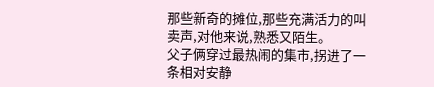那些新奇的摊位,那些充满活力的叫卖声,对他来说,熟悉又陌生。
父子俩穿过最热闹的集市,拐进了一条相对安静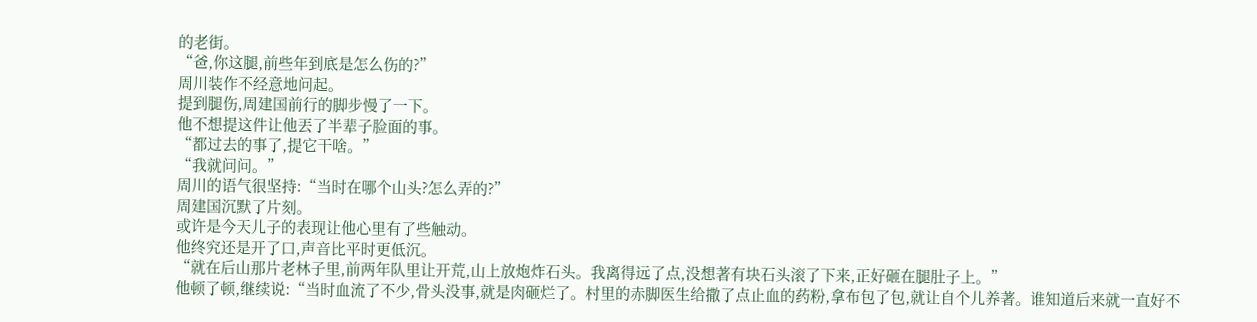的老街。
“爸,你这腿,前些年到底是怎么伤的?”
周川装作不经意地问起。
提到腿伤,周建国前行的脚步慢了一下。
他不想提这件让他丟了半辈子脸面的事。
“都过去的事了,提它干啥。”
“我就问问。”
周川的语气很坚持:“当时在哪个山头?怎么弄的?”
周建国沉默了片刻。
或许是今天儿子的表现让他心里有了些触动。
他终究还是开了口,声音比平时更低沉。
“就在后山那片老林子里,前两年队里让开荒,山上放炮炸石头。我离得远了点,没想著有块石头滚了下来,正好砸在腿肚子上。”
他顿了顿,继续说:“当时血流了不少,骨头没事,就是肉砸烂了。村里的赤脚医生给撒了点止血的药粉,拿布包了包,就让自个儿养著。谁知道后来就一直好不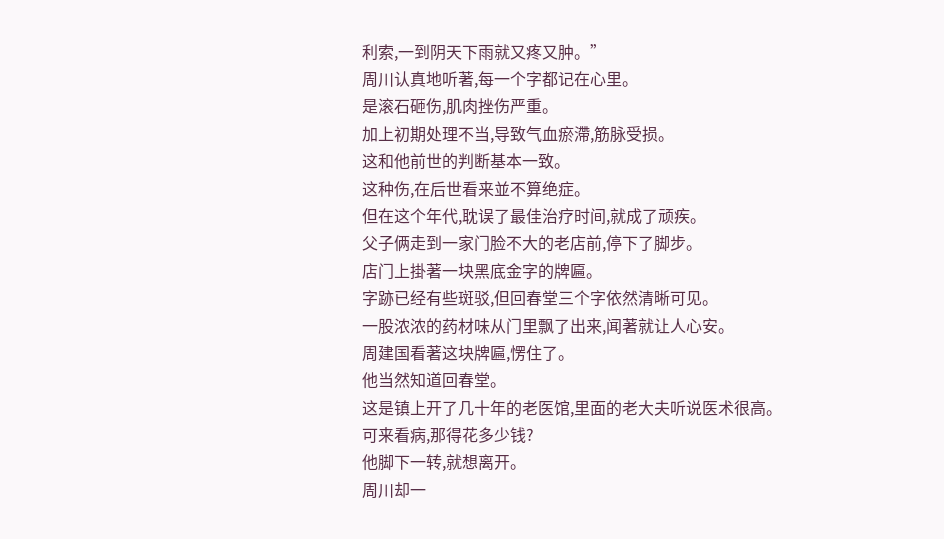利索,一到阴天下雨就又疼又肿。”
周川认真地听著,每一个字都记在心里。
是滚石砸伤,肌肉挫伤严重。
加上初期处理不当,导致气血瘀滯,筋脉受损。
这和他前世的判断基本一致。
这种伤,在后世看来並不算绝症。
但在这个年代,耽误了最佳治疗时间,就成了顽疾。
父子俩走到一家门脸不大的老店前,停下了脚步。
店门上掛著一块黑底金字的牌匾。
字跡已经有些斑驳,但回春堂三个字依然清晰可见。
一股浓浓的药材味从门里飘了出来,闻著就让人心安。
周建国看著这块牌匾,愣住了。
他当然知道回春堂。
这是镇上开了几十年的老医馆,里面的老大夫听说医术很高。
可来看病,那得花多少钱?
他脚下一转,就想离开。
周川却一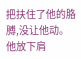把扶住了他的胳膊,没让他动。
他放下肩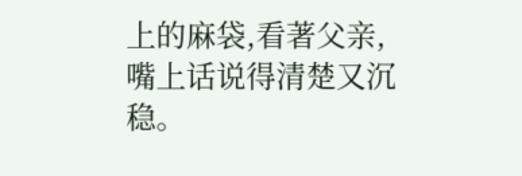上的麻袋,看著父亲,嘴上话说得清楚又沉稳。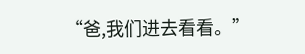“爸,我们进去看看。”